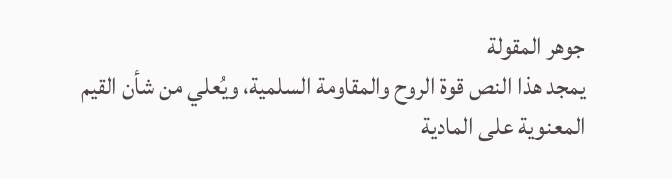جوهر المقولة
يمجد هذا النص قوة الروح والمقاومة السلمية، ويُعلي من شأن القيم المعنوية على المادية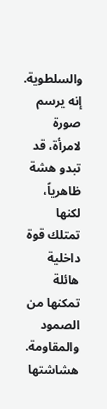والسلطوية. إنه يرسم صورة لامرأة، قد تبدو هشة ظاهرياً، لكنها تمتلك قوة داخلية هائلة تمكنها من الصمود والمقاومة. هشاشتها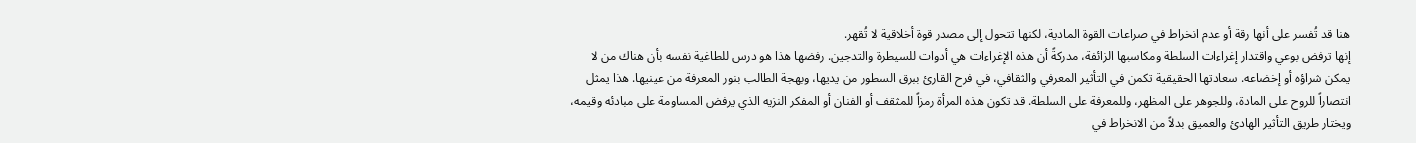هنا قد تُفسر على أنها رقة أو عدم انخراط في صراعات القوة المادية، لكنها تتحول إلى مصدر قوة أخلاقية لا تُقهر.
إنها ترفض بوعي واقتدار إغراءات السلطة ومكاسبها الزائفة، مدركةً أن هذه الإغراءات هي أدوات للسيطرة والتدجين. رفضها هذا هو درس للطاغية نفسه بأن هناك من لا يمكن شراؤه أو إخضاعه. سعادتها الحقيقية تكمن في التأثير المعرفي والثقافي، في فرح القارئ ببرق السطور من يديها، وبهجة الطالب بنور المعرفة من عينيها. هذا يمثل انتصاراً للروح على المادة، وللجوهر على المظهر، وللمعرفة على السلطة. قد تكون هذه المرأة رمزاً للمثقف أو الفنان أو المفكر النزيه الذي يرفض المساومة على مبادئه وقيمه، ويختار طريق التأثير الهادئ والعميق بدلاً من الانخراط في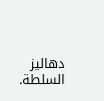دهاليز السلطة.